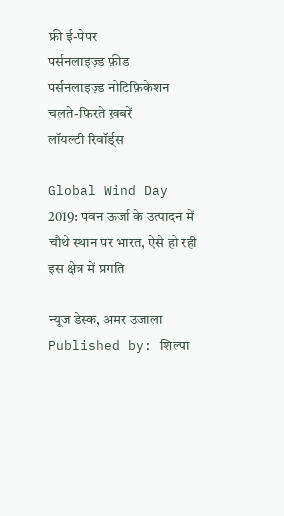फ्री ई-पेपर
पर्सनलाइज़्ड फ़ीड
पर्सनलाइज़्ड नोटिफ़िकेशन
चलते-फिरते ख़बरें
लॉयल्टी रिवॉर्ड्स

Global Wind Day 2019: पवन ऊर्जा के उत्पादन में चौथे स्थान पर भारत, ऐसे हो रही इस क्षेत्र में प्रगति

न्यूज डेस्क, अमर उजाला Published by: शिल्पा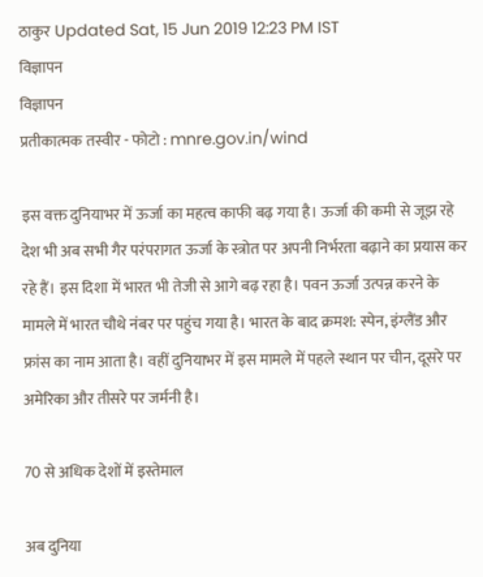ठाकुर Updated Sat, 15 Jun 2019 12:23 PM IST
विज्ञापन
विज्ञापन
प्रतीकात्मक तस्वीर - फोटो : mnre.gov.in/wind

इस वक्त दुनियाभर में ऊर्जा का महत्व काफी बढ़ गया है। ऊर्जा की कमी से जूझ रहे देश भी अब सभी गैर परंपरागत ऊर्जा के स्त्रोत पर अपनी निर्भरता बढ़ाने का प्रयास कर रहे हैं। इस दिशा में भारत भी तेजी से आगे बढ़ रहा है। पवन ऊर्जा उत्पन्न करने के मामले में भारत चौथे नंबर पर पहुंच गया है। भारत के बाद क्रमश: स्पेन, इंग्लैंड और फ्रांस का नाम आता है। वहीं दुनियाभर में इस मामले में पहले स्थान पर चीन, दूसरे पर अमेरिका और तीसरे पर जर्मनी है।

70 से अधिक देशों में इस्तेमाल

अब दुनिया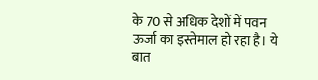के 70 से अधिक देशों में पवन ऊर्जा का इस्तेमाल हो रहा है। ये बात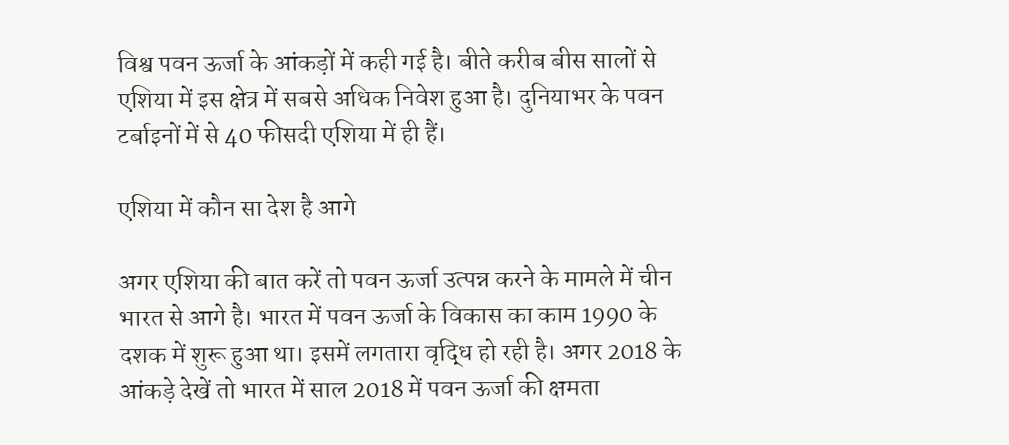विश्व पवन ऊर्जा के आंकड़ों में कही गई है। बीते करीब बीस सालों से एशिया में इस क्षेत्र में सबसे अधिक निवेश हुआ है। दुनियाभर के पवन टर्बाइनों में से 40 फीसदी एशिया में ही हैं।

एशिया में कौन सा देश है आगे

अगर एशिया की बात करें तो पवन ऊर्जा उत्पन्न करने के मामले में चीन भारत से आगे है। भारत में पवन ऊर्जा के विकास का काम 1990 के दशक में शुरू हुआ था। इसमें लगतारा वृद्धि हो रही है। अगर 2018 के आंकड़े देखें तो भारत में साल 2018 में पवन ऊर्जा की क्षमता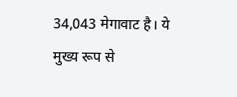34,043 मेगावाट है। ये मुख्य रूप से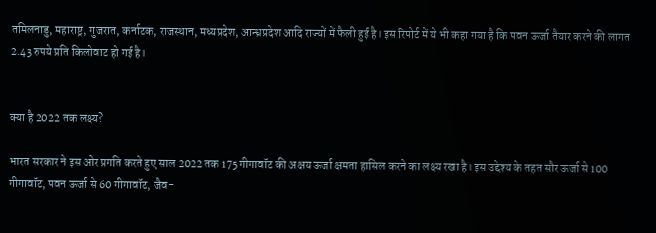तमिलनाडु, महाराष्ट्र, गुजरात, कर्नाटक, राजस्थान, मध्यप्रदेश, आन्ध्रप्रदेश आदि राज्यों में फैली हुई है। इस रिपोर्ट में ये भी कहा गया है कि पवन ऊर्जा तैयार करने की लागत 2.43 रुपये प्रति किलोवाट हो गई है।


क्या है 2022 तक लक्ष्य?

भारत सरकार ने इस ओर प्रगति करते हुए साल 2022 तक 175 गीगावॉट की अक्षय ऊर्जा क्षमता हासिल करने का लक्ष्य रखा है। इस उद्देश्य के तहत सौर ऊर्जा से 100 गीगावॉट, पवन ऊर्जा से 60 गीगावॉट, जैव-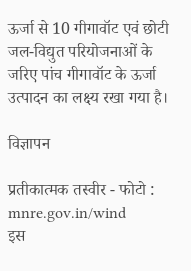ऊर्जा से 10 गीगावॉट एवं छोटी जल-विद्युत परियोजनाओं के जरिए पांच गीगावॉट के ऊर्जा उत्पादन का लक्ष्य रखा गया है।

विज्ञापन

प्रतीकात्मक तस्वीर - फोटो : mnre.gov.in/wind
इस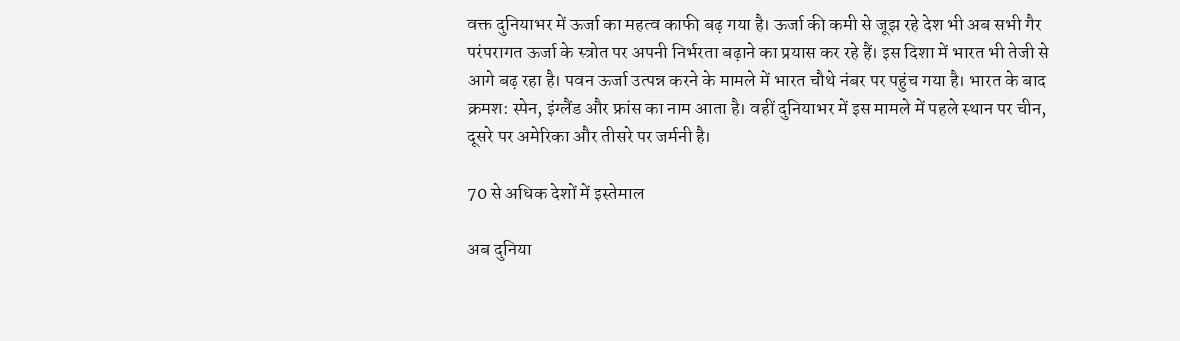वक्त दुनियाभर में ऊर्जा का महत्व काफी बढ़ गया है। ऊर्जा की कमी से जूझ रहे देश भी अब सभी गैर परंपरागत ऊर्जा के स्त्रोत पर अपनी निर्भरता बढ़ाने का प्रयास कर रहे हैं। इस दिशा में भारत भी तेजी से आगे बढ़ रहा है। पवन ऊर्जा उत्पन्न करने के मामले में भारत चौथे नंबर पर पहुंच गया है। भारत के बाद क्रमश: स्पेन, इंग्लैंड और फ्रांस का नाम आता है। वहीं दुनियाभर में इस मामले में पहले स्थान पर चीन, दूसरे पर अमेरिका और तीसरे पर जर्मनी है।

70 से अधिक देशों में इस्तेमाल

अब दुनिया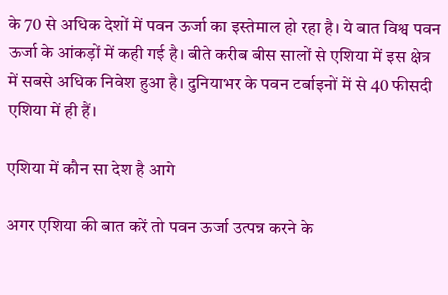के 70 से अधिक देशों में पवन ऊर्जा का इस्तेमाल हो रहा है। ये बात विश्व पवन ऊर्जा के आंकड़ों में कही गई है। बीते करीब बीस सालों से एशिया में इस क्षेत्र में सबसे अधिक निवेश हुआ है। दुनियाभर के पवन टर्बाइनों में से 40 फीसदी एशिया में ही हैं।

एशिया में कौन सा देश है आगे

अगर एशिया की बात करें तो पवन ऊर्जा उत्पन्न करने के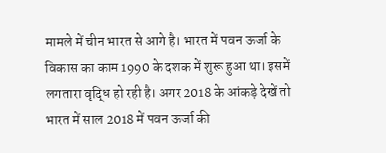मामले में चीन भारत से आगे है। भारत में पवन ऊर्जा के विकास का काम 1990 के दशक में शुरू हुआ था। इसमें लगतारा वृद्धि हो रही है। अगर 2018 के आंकड़े देखें तो भारत में साल 2018 में पवन ऊर्जा की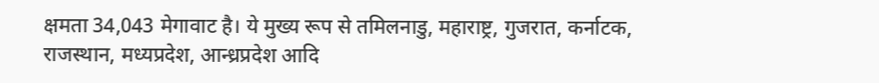क्षमता 34,043 मेगावाट है। ये मुख्य रूप से तमिलनाडु, महाराष्ट्र, गुजरात, कर्नाटक, राजस्थान, मध्यप्रदेश, आन्ध्रप्रदेश आदि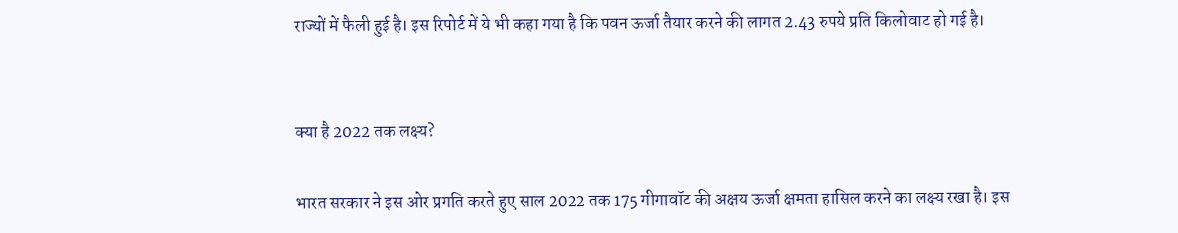राज्यों में फैली हुई है। इस रिपोर्ट में ये भी कहा गया है कि पवन ऊर्जा तैयार करने की लागत 2.43 रुपये प्रति किलोवाट हो गई है।


क्या है 2022 तक लक्ष्य?

भारत सरकार ने इस ओर प्रगति करते हुए साल 2022 तक 175 गीगावॉट की अक्षय ऊर्जा क्षमता हासिल करने का लक्ष्य रखा है। इस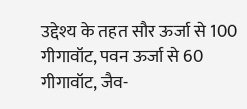उद्देश्य के तहत सौर ऊर्जा से 100 गीगावॉट, पवन ऊर्जा से 60 गीगावॉट, जैव-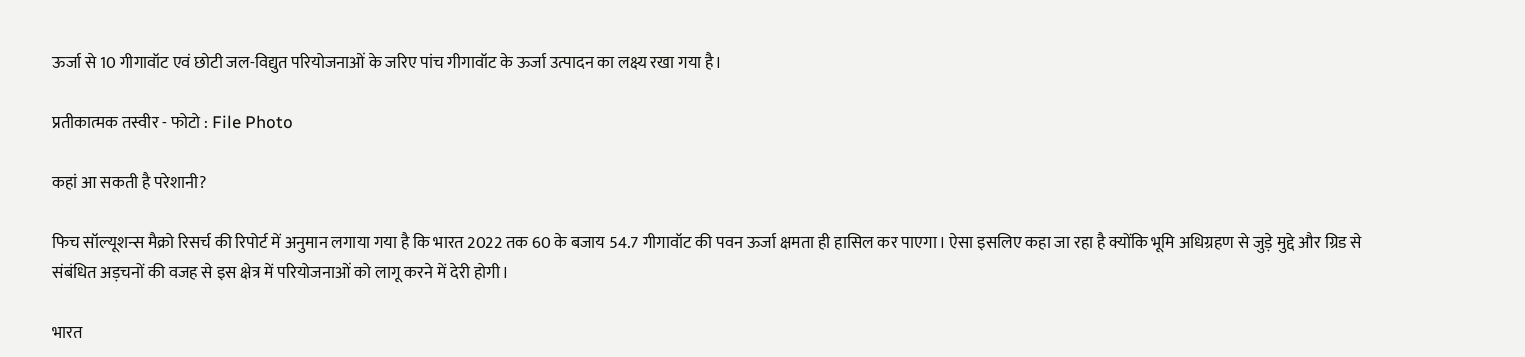ऊर्जा से 10 गीगावॉट एवं छोटी जल-विद्युत परियोजनाओं के जरिए पांच गीगावॉट के ऊर्जा उत्पादन का लक्ष्य रखा गया है।

प्रतीकात्मक तस्वीर - फोटो : File Photo

कहां आ सकती है परेशानी?

फिच सॉल्यूशन्स मैक्रो रिसर्च की रिपोर्ट में अनुमान लगाया गया है कि भारत 2022 तक 60 के बजाय 54.7 गीगावॉट की पवन ऊर्जा क्षमता ही हासिल कर पाएगा। ऐसा इसलिए कहा जा रहा है क्योंकि भूमि अधिग्रहण से जुड़े मुद्दे और ग्रिड से संबंधित अड़चनों की वजह से इस क्षेत्र में परियोजनाओं को लागू करने में देरी होगी।

भारत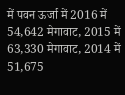में पवन ऊर्जा में 2016 में 54,642 मेगावाट, 2015 में 63,330 मेगावाट, 2014 में 51,675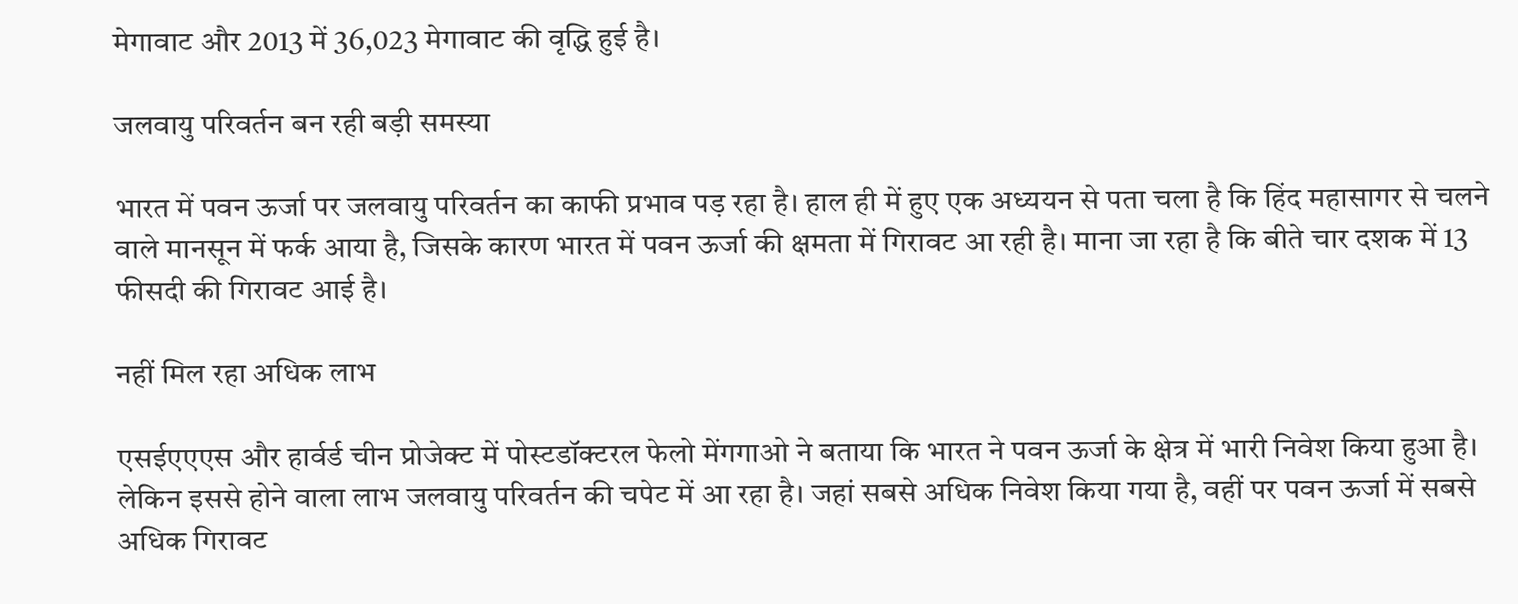मेगावाट और 2013 में 36,023 मेगावाट की वृद्धि हुई है।

जलवायु परिवर्तन बन रही बड़ी समस्या

भारत में पवन ऊर्जा पर जलवायु परिवर्तन का काफी प्रभाव पड़ रहा है। हाल ही में हुए एक अध्ययन से पता चला है कि हिंद महासागर से चलने वाले मानसून में फर्क आया है, जिसके कारण भारत में पवन ऊर्जा की क्षमता में गिरावट आ रही है। माना जा रहा है कि बीते चार दशक में 13 फीसदी की गिरावट आई है।

नहीं मिल रहा अधिक लाभ

एसईएएएस और हार्वर्ड चीन प्रोजेक्ट में पोस्टडॉक्टरल फेलो मेंगगाओ ने बताया कि भारत ने पवन ऊर्जा के क्षेत्र में भारी निवेश किया हुआ है। लेकिन इससे होने वाला लाभ जलवायु परिवर्तन की चपेट में आ रहा है। जहां सबसे अधिक निवेश किया गया है, वहीं पर पवन ऊर्जा में सबसे अधिक गिरावट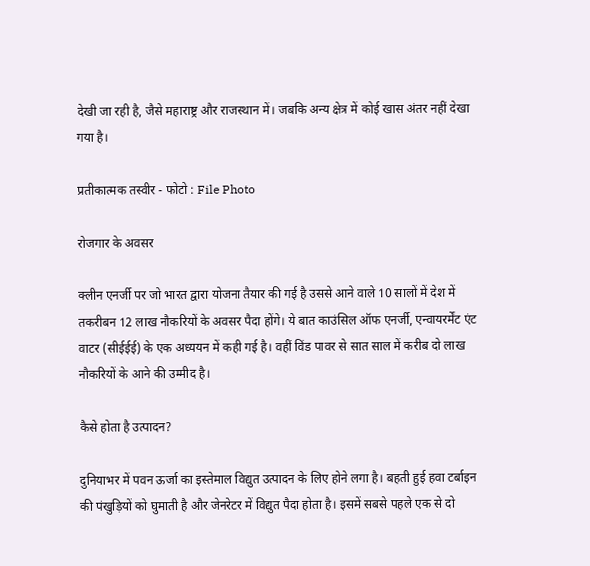देखी जा रही है, जैसे महाराष्ट्र और राजस्थान में। जबकि अन्य क्षेत्र में कोई खास अंतर नहीं देखा गया है।

प्रतीकात्मक तस्वीर - फोटो : File Photo

रोजगार के अवसर

क्लीन एनर्जी पर जो भारत द्वारा योजना तैयार की गई है उससे आने वाले 10 सालों में देश में तकरीबन 12 लाख नौकरियों के अवसर पैदा होंगे। ये बात काउंसिल ऑफ एनर्जी, एन्वायरर्मेंट एंट वाटर (सीईईई) के एक अध्ययन में कही गई है। वहीं विंड पावर से सात साल में करीब दो लाख नौकरियों के आने की उम्मीद है।

कैसे होता है उत्पादन?

दुनियाभर में पवन ऊर्जा का इस्तेमाल विद्युत उत्पादन के लिए होने लगा है। बहती हुई हवा टर्बाइन की पंखुड़ियों को घुमाती है और जेनरेटर में विद्युत पैदा होता है। इसमें सबसे पहले एक से दो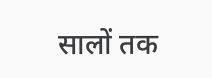सालों तक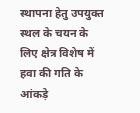स्थापना हेतु उपयुक्त स्थल के चयन के लिए क्षेत्र विशेष में हवा की गति के आंकड़े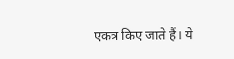एकत्र किए जाते हैं। ये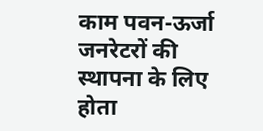काम पवन-ऊर्जा जनरेटरों की स्थापना के लिए होता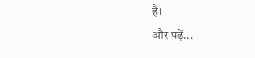है।
और पढ़ें...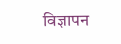विज्ञापन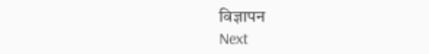विज्ञापन
Next